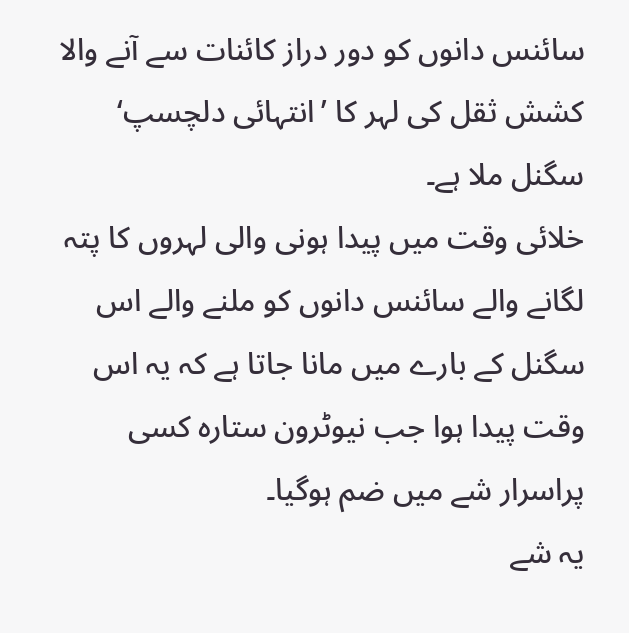سائنس دانوں کو دور دراز کائنات سے آنے والا کشش ثقل کی لہر کا ’انتہائی دلچسپ‘ سگنل ملا ہے۔
خلائی وقت میں پیدا ہونی والی لہروں کا پتہ لگانے والے سائنس دانوں کو ملنے والے اس سگنل کے بارے میں مانا جاتا ہے کہ یہ اس وقت پیدا ہوا جب نیوٹرون ستارہ کسی پراسرار شے میں ضم ہوگیا۔
یہ شے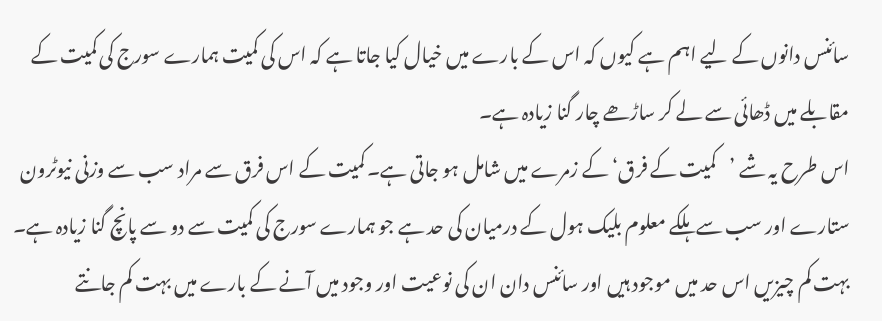سائنس دانوں کے لیے اہم ہے کیوں کہ اس کے بارے میں خیال کیا جاتا ہے کہ اس کی کمیت ہمارے سورج کی کمیت کے مقابلے میں ڈھائی سے لے کر ساڑھے چار گنا زیادہ ہے۔
اس طرح یہ شے ’کمیت کے فرق‘ کے زمرے میں شامل ہو جاتی ہے۔ کمیت کے اس فرق سے مراد سب سے وزنی نیوٹرون ستارے اور سب سے ہلکے معلوم بلیک ہول کے درمیان کی حد ہے جو ہمارے سورج کی کمیت سے دو سے پانچ گنا زیادہ ہے۔
بہت کم چیزیں اس حد میں موجود ہیں اور سائنس دان ان کی نوعیت اور وجود میں آنے کے بارے میں بہت کم جانتے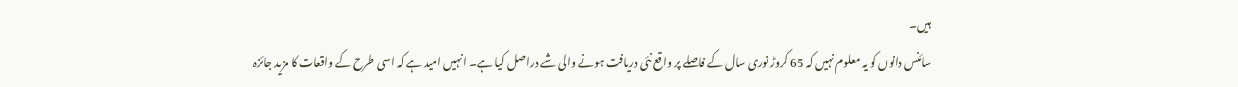ہیں۔
سائنس دانوں کو یہ معلوم نہیں کہ 65 کروڑ نوری سال کے فاصلے پر واقع نئی دریافت ہونے والی شے دراصل کیا ہے۔ انہیں امید ہے کہ اسی طرح کے واقعات کا مزید جائزہ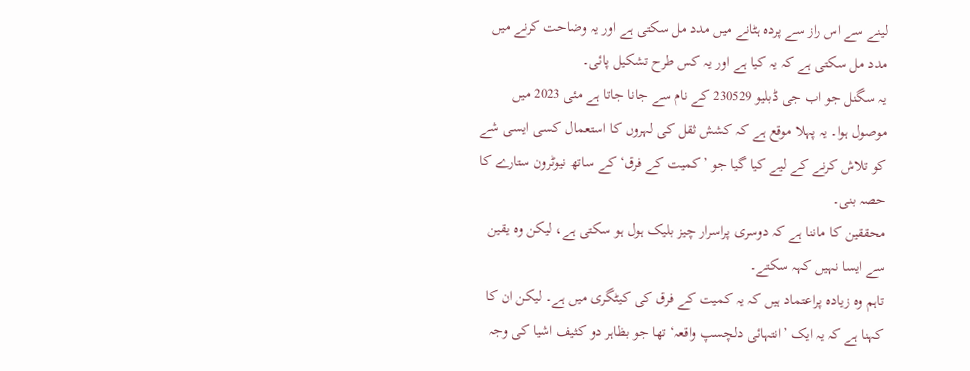لینے سے اس راز سے پردہ ہٹانے میں مدد مل سکتی ہے اور یہ وضاحت کرنے میں مدد مل سکتی ہے کہ یہ کیا ہے اور یہ کس طرح تشکیل پائی۔
یہ سگنل جو اب جی ڈبلیو 230529 کے نام سے جانا جاتا ہے مئی 2023 میں موصول ہوا۔ یہ پہلا موقع ہے کہ کشش ثقل کی لہروں کا استعمال کسی ایسی شے کو تلاش کرنے کے لیے کیا گیا جو ’کمیت کے فرق‘ کے ساتھ نیوٹرون ستارے کا حصہ بنی۔
محققین کا ماننا ہے کہ دوسری پراسرار چیز بلیک ہول ہو سکتی ہے، لیکن وہ یقین سے ایسا نہیں کہہ سکتے۔
تاہم وہ زیادہ پراعتماد ہیں کہ یہ کمیت کے فرق کی کیٹگری میں ہے۔ لیکن ان کا کہنا ہے کہ یہ ایک ’انتہائی دلچسپ واقعہ‘ تھا جو بظاہر دو کثیف اشیا کی وجہ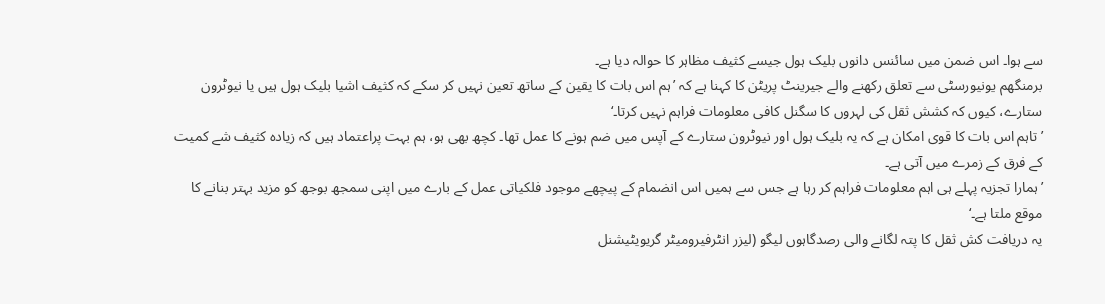سے ہوا۔ اس ضمن میں سائنس دانوں بلیک ہول جیسے کثیف مظاہر کا حوالہ دیا ہے۔
برمنگھم یونیورسٹی سے تعلق رکھنے والے جیرینٹ پریٹن کا کہنا ہے کہ ’ہم اس بات کا یقین کے ساتھ تعین نہیں کر سکے کہ کثیف اشیا بلیک ہول ہیں یا نیوٹرون ستارے، کیوں کہ کشش ثقل کی لہروں کا سگنل کافی معلومات فراہم نہیں کرتا۔‘
’ تاہم اس بات کا قوی امکان ہے کہ یہ بلیک ہول اور نیوٹرون ستارے کے آپس میں ضم ہونے کا عمل تھا۔ کچھ بھی ہو، ہم بہت پراعتماد ہیں کہ زیادہ کثیف شے کمیت کے فرق کے زمرے میں آتی ہے۔
’ہمارا تجزیہ پہلے ہی اہم معلومات فراہم کر رہا ہے جس سے ہمیں اس انضمام کے پیچھے موجود فلکیاتی عمل کے بارے میں اپنی سمجھ بوجھ کو مزید بہتر بنانے کا موقع ملتا ہے۔‘
یہ دریافت کش ثقل کا پتہ لگانے والی رصدگاہوں لیگو (لیزر انٹرفیرومیٹر گریویٹیشنل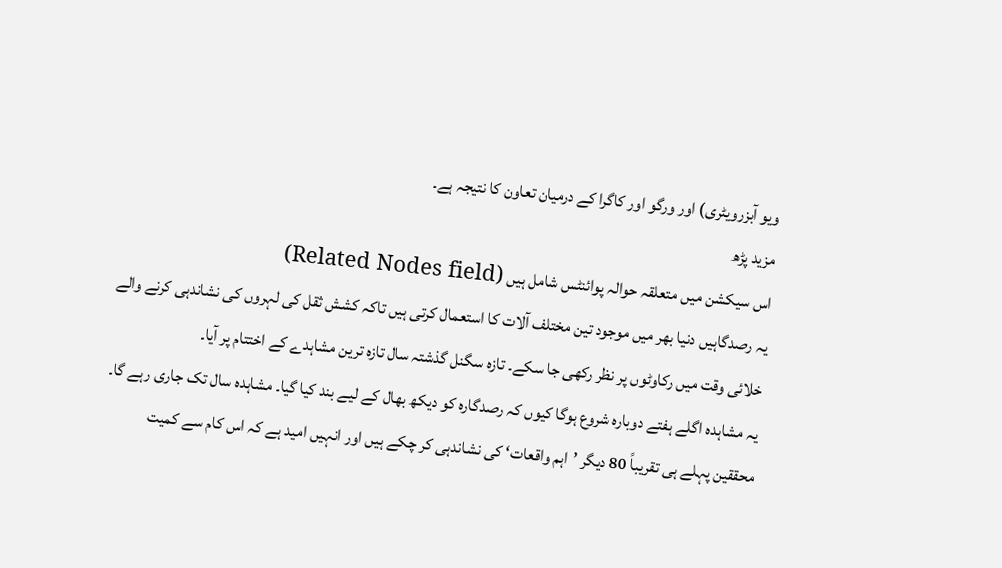ویو آبزرویٹری) اور ورگو اور کاگرا کے درمیان تعاون کا نتیجہ ہے۔
مزید پڑھ
اس سیکشن میں متعلقہ حوالہ پوائنٹس شامل ہیں (Related Nodes field)
یہ رصدگاہیں دنیا بھر میں موجود تین مختلف آلات کا استعمال کرتی ہیں تاکہ کشش ثقل کی لہروں کی نشاندہی کرنے والے خلائی وقت میں رکاوٹوں پر نظر رکھی جا سکے۔ تازہ سگنل گذشتہ سال تازہ ترین مشاہدے کے اختتام پر آیا۔
یہ مشاہدہ اگلے ہفتے دوبارہ شروع ہوگا کیوں کہ رصدگارہ کو دیکھ بھال کے لیے بند کیا گیا۔ مشاہدہ سال تک جاری رہے گا۔
محققین پہلے ہی تقریباً 80 دیگر ’اہم واقعات‘ کی نشاندہی کر چکے ہیں اور انہیں امید ہے کہ اس کام سے کمیت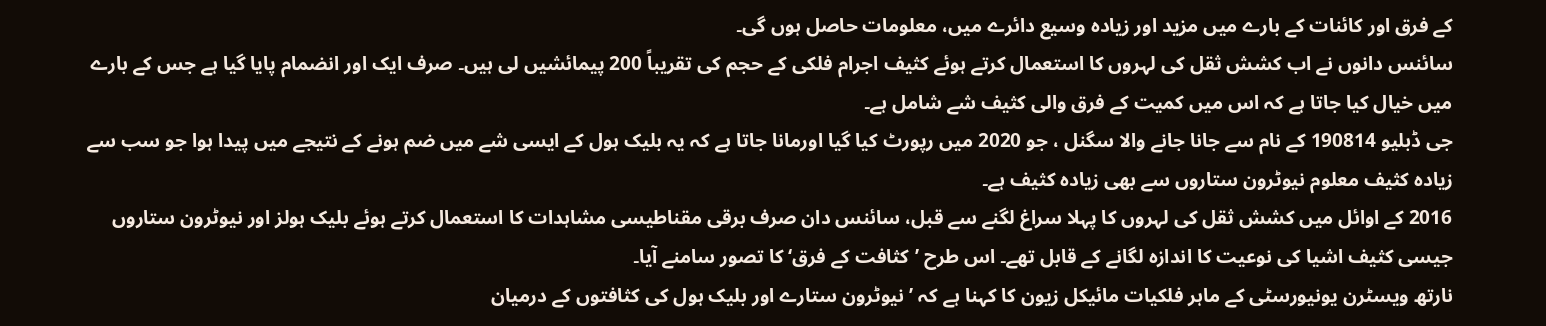کے فرق اور کائنات کے بارے میں مزید اور زیادہ وسیع دائرے میں، معلومات حاصل ہوں گی۔
سائنس دانوں نے اب کشش ثقل کی لہروں کا استعمال کرتے ہوئے کثیف اجرام فلکی کے حجم کی تقریباً 200 پیمائشیں لی ہیں۔ صرف ایک اور انضمام پایا گیا ہے جس کے بارے میں خیال کیا جاتا ہے کہ اس میں کمیت کے فرق والی کثیف شے شامل ہے۔
جی ڈبلیو 190814 کے نام سے جانا جانے والا سگنل ، جو 2020 میں رپورٹ کیا گیا اورمانا جاتا ہے کہ یہ بلیک ہول کے ایسی شے میں ضم ہونے کے نتیجے میں پیدا ہوا جو سب سے زیادہ کثیف معلوم نیوٹرون ستاروں سے بھی زیادہ کثیف ہے۔
2016 کے اوائل میں کشش ثقل کی لہروں کا پہلا سراغ لگنے سے قبل، سائنس دان صرف برقی مقناطیسی مشاہدات کا استعمال کرتے ہوئے بلیک ہولز اور نیوٹرون ستاروں جیسی کثیف اشیا کی نوعیت کا اندازہ لگانے کے قابل تھے۔ اس طرح ’کثافت کے فرق‘ کا تصور سامنے آیا۔
نارتھ ویسٹرن یونیورسٹی کے ماہر فلکیات مائیکل زیون کا کہنا ہے کہ ’نیوٹرون ستارے اور بلیک ہول کی کثافتوں کے درمیان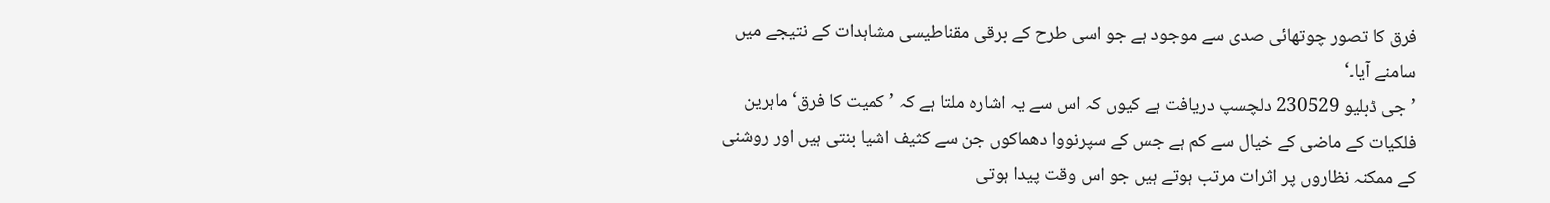فرق کا تصور چوتھائی صدی سے موجود ہے جو اسی طرح کے برقی مقناطیسی مشاہدات کے نتیجے میں سامنے آیا۔‘
’جی ڈبلیو 230529 دلچسپ دریافت ہے کیوں کہ اس سے یہ اشارہ ملتا ہے کہ ’کمیت کا فرق‘ ماہرین فلکیات کے ماضی کے خیال سے کم ہے جس کے سپرنووا دھماکوں جن سے کثیف اشیا بنتی ہیں اور روشنی کے ممکنہ نظاروں پر اثرات مرتب ہوتے ہیں جو اس وقت پیدا ہوتی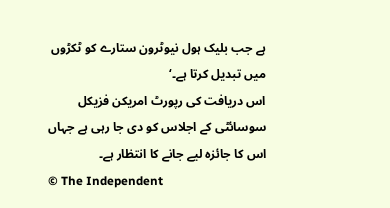ہے جب بلیک ہول نیوٹرون ستارے کو ٹکڑوں میں تبدیل کرتا ہے۔‘
اس دریافت کی رپورٹ امریکن فزیکل سوسائٹی کے اجلاس کو دی جا رہی ہے جہاں اس کا جائزہ لیے جانے کا انتظار ہے۔
© The Independent